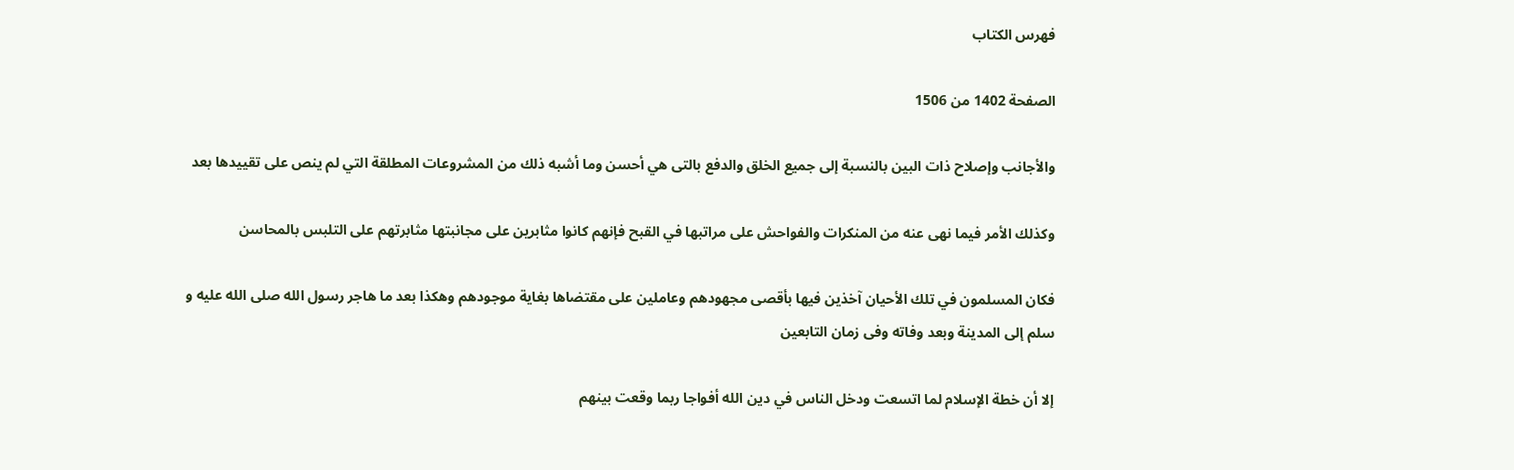فهرس الكتاب

الصفحة 1402 من 1506

والأجانب وإصلاح ذات البين بالنسبة إلى جميع الخلق والدفع بالتى هي أحسن وما أشبه ذلك من المشروعات المطلقة التي لم ينص على تقييدها بعد

وكذلك الأمر فيما نهى عنه من المنكرات والفواحش على مراتبها في القبح فإنهم كانوا مثابرين على مجانبتها مثابرتهم على التلبس بالمحاسن

فكان المسلمون في تلك الأحيان آخذين فيها بأقصى مجهودهم وعاملين على مقتضاها بغاية موجودهم وهكذا بعد ما هاجر رسول الله صلى الله عليه و سلم إلى المدينة وبعد وفاته وفى زمان التابعين

إلا أن خطة الإسلام لما اتسعت ودخل الناس في دين الله أفواجا ربما وقعت بينهم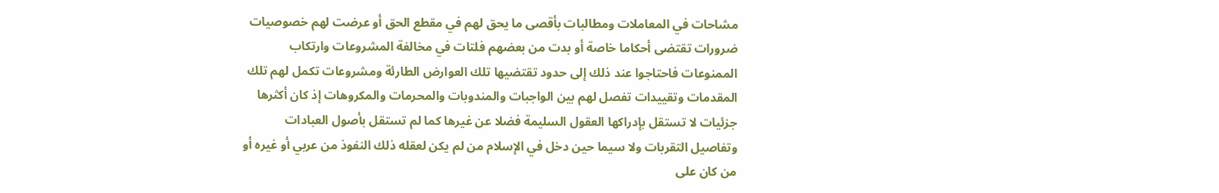مشاحات في المعاملات ومطالبات بأقصى ما يحق لهم في مقطع الحق أو عرضت لهم خصوصيات ضرورات تقتضى أحكاما خاصة أو بدت من بعضهم فلتات في مخالفة المشروعات وارتكاب الممنوعات فاحتاجوا عند ذلك إلى حدود تقتضيها تلك العوارض الطارئة ومشروعات تكمل لهم تلك المقدمات وتقييدات تفصل لهم بين الواجبات والمندوبات والمحرمات والمكروهات إذ كان أكثرها جزئيات لا تستقل بإدراكها العقول السليمة فضلا عن غيرها كما لم تستقل بأصول العبادات وتفاصيل التقربات ولا سيما حين دخل في الإسلام من لم يكن لعقله ذلك النفوذ من عربي أو غيره أو من كان على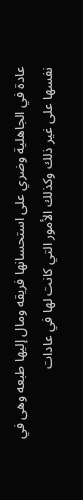عادة في الجاهلية وضري على استحسانها فريقه ومال إليها طبعه وهى في نفسها على غير ذلك وكذلك الأمور التي كانت لها في عادات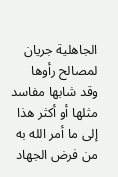الجاهلية جريان لمصالح رأوها وقد شابها مفاسد مثلها أو أكثر هذا إلى ما أمر الله به من فرض الجهاد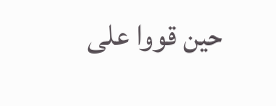حين قووا على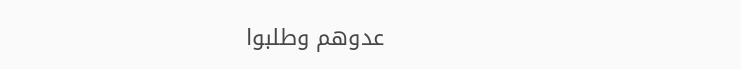عدوهم وطلبوا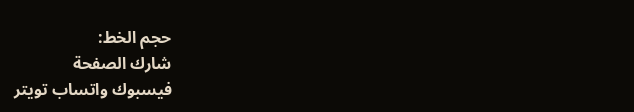حجم الخط:
شارك الصفحة
فيسبوك واتساب تويتر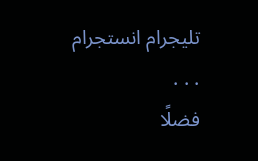تليجرام انستجرام
. . .
فضلًا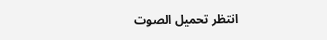انتظر تحميل الصوت